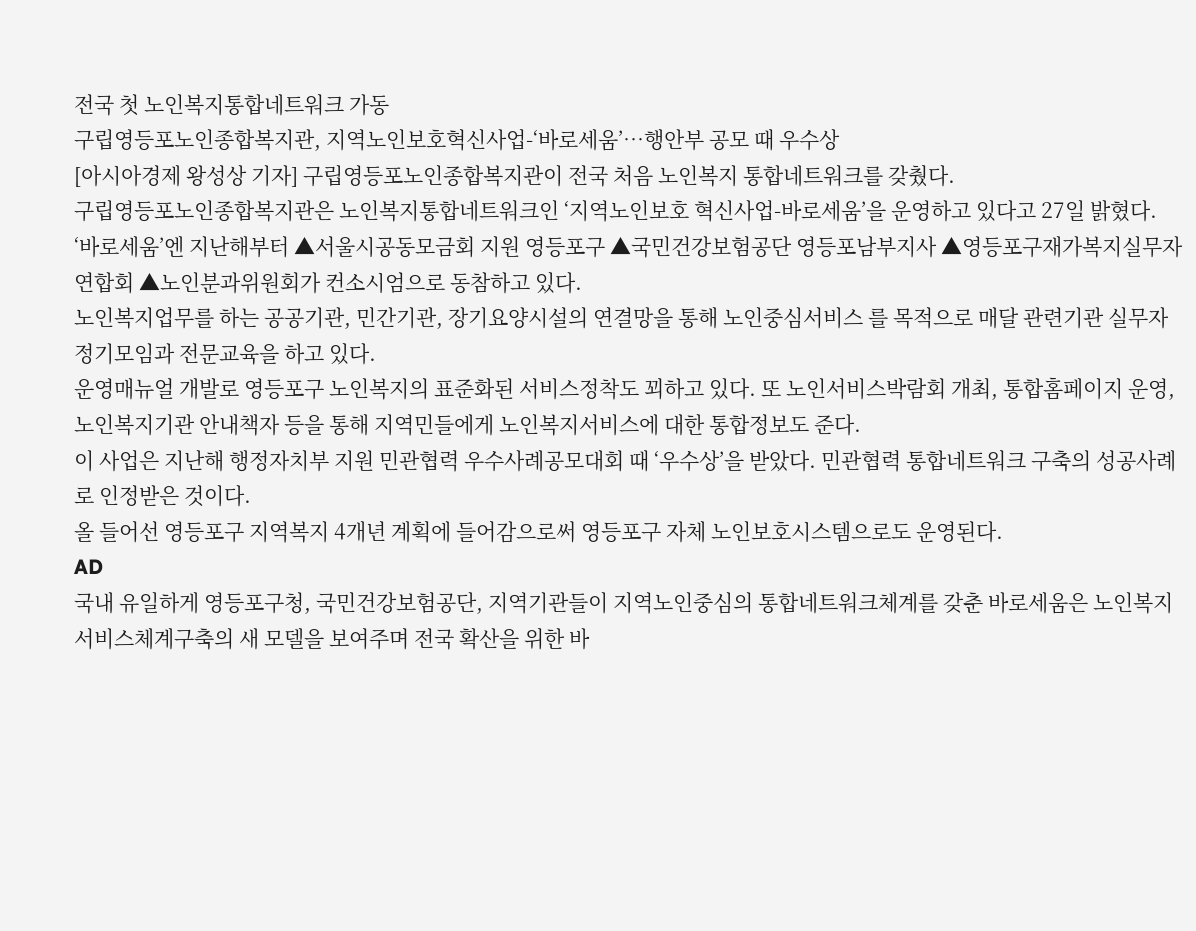전국 첫 노인복지통합네트워크 가동
구립영등포노인종합복지관, 지역노인보호혁신사업-‘바로세움’…행안부 공모 때 우수상
[아시아경제 왕성상 기자] 구립영등포노인종합복지관이 전국 처음 노인복지 통합네트워크를 갖췄다.
구립영등포노인종합복지관은 노인복지통합네트워크인 ‘지역노인보호 혁신사업-바로세움’을 운영하고 있다고 27일 밝혔다.
‘바로세움’엔 지난해부터 ▲서울시공동모금회 지원 영등포구 ▲국민건강보험공단 영등포남부지사 ▲영등포구재가복지실무자연합회 ▲노인분과위원회가 컨소시엄으로 동참하고 있다.
노인복지업무를 하는 공공기관, 민간기관, 장기요양시설의 연결망을 통해 노인중심서비스 를 목적으로 매달 관련기관 실무자 정기모임과 전문교육을 하고 있다.
운영매뉴얼 개발로 영등포구 노인복지의 표준화된 서비스정착도 꾀하고 있다. 또 노인서비스박람회 개최, 통합홈페이지 운영, 노인복지기관 안내책자 등을 통해 지역민들에게 노인복지서비스에 대한 통합정보도 준다.
이 사업은 지난해 행정자치부 지원 민관협력 우수사례공모대회 때 ‘우수상’을 받았다. 민관협력 통합네트워크 구축의 성공사례로 인정받은 것이다.
올 들어선 영등포구 지역복지 4개년 계획에 들어감으로써 영등포구 자체 노인보호시스템으로도 운영된다.
AD
국내 유일하게 영등포구청, 국민건강보험공단, 지역기관들이 지역노인중심의 통합네트워크체계를 갖춘 바로세움은 노인복지서비스체계구축의 새 모델을 보여주며 전국 확산을 위한 바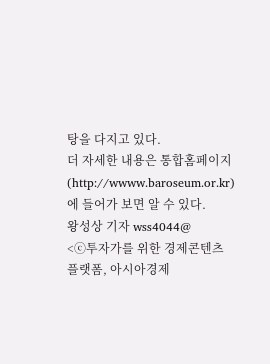탕을 다지고 있다.
더 자세한 내용은 통합홈페이지(http://wwww.baroseum.or.kr)에 들어가 보면 알 수 있다.
왕성상 기자 wss4044@
<ⓒ투자가를 위한 경제콘텐츠 플랫폼, 아시아경제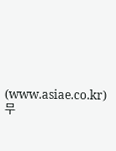(www.asiae.co.kr) 무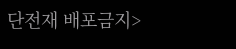단전재 배포금지>